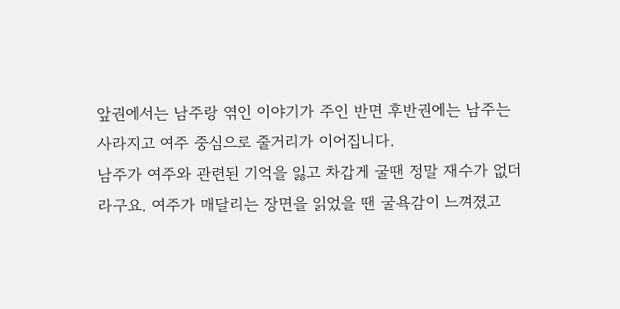앞권에서는 남주랑 엮인 이야기가 주인 반면 후반권에는 남주는 사라지고 여주 중심으로 줄거리가 이어집니다.
남주가 여주와 관련된 기억을 잃고 차갑게 굴땐 정말 재수가 없더라구요. 여주가 매달리는 장면을 읽었을 땐 굴욕감이 느껴졌고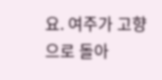요. 여주가 고향으로 돌아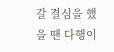갈 결심을 했을 땐 다행이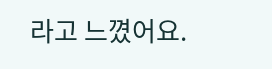라고 느꼈어요.